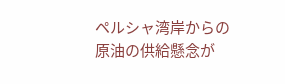ペルシャ湾岸からの原油の供給懸念が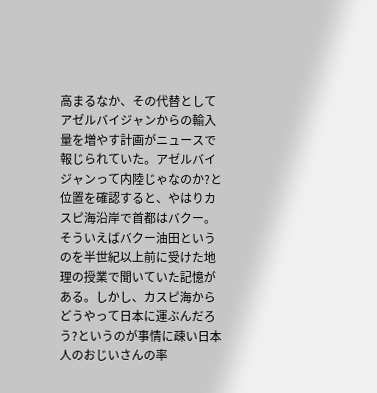高まるなか、その代替としてアゼルバイジャンからの輸入量を増やす計画がニュースで報じられていた。アゼルバイジャンって内陸じゃなのか?と位置を確認すると、やはりカスピ海沿岸で首都はバクー。そういえばバクー油田というのを半世紀以上前に受けた地理の授業で聞いていた記憶がある。しかし、カスピ海からどうやって日本に運ぶんだろう?というのが事情に疎い日本人のおじいさんの率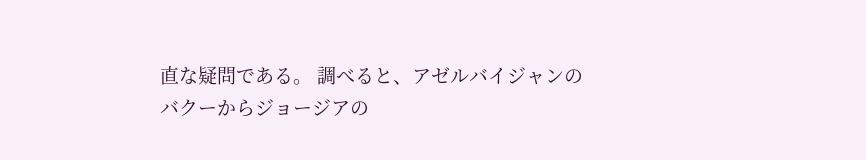直な疑問である。 調べると、アゼルバイジャンのバクーからジョージアの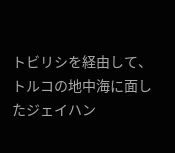トビリシを経由して、トルコの地中海に面したジェイハン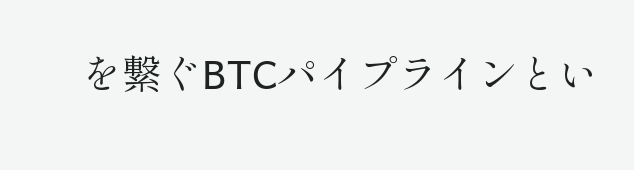を繋ぐBTCパイプラインとい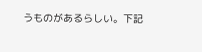うものがあるらしい。下記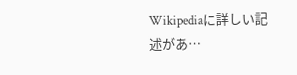Wikipediaに詳しい記述があ…